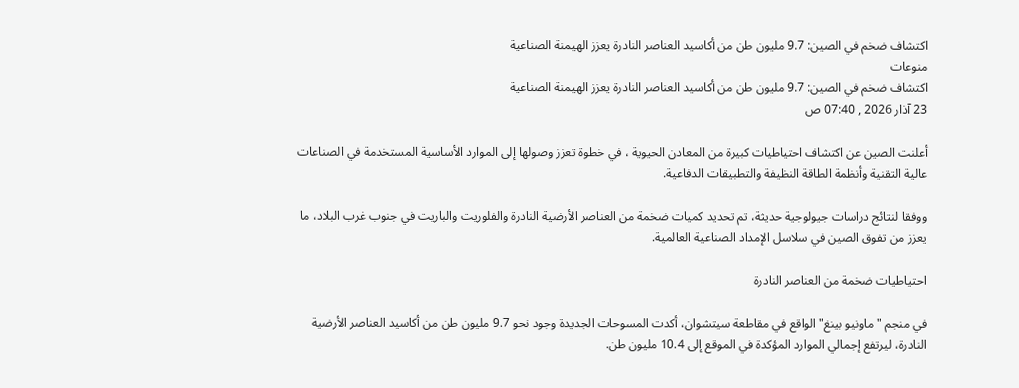اكتشاف ضخم في الصين: 9.7 مليون طن من أكاسيد العناصر النادرة يعزز الهيمنة الصناعية
منوعات
اكتشاف ضخم في الصين: 9.7 مليون طن من أكاسيد العناصر النادرة يعزز الهيمنة الصناعية
23 آذار 2026 , 07:40 ص

أعلنت الصين عن اكتشاف احتياطيات كبيرة من المعادن الحيوية ، في خطوة تعزز وصولها إلى الموارد الأساسية المستخدمة في الصناعات عالية التقنية وأنظمة الطاقة النظيفة والتطبيقات الدفاعية.

ووفقا لنتائج دراسات جيولوجية حديثة، تم تحديد كميات ضخمة من العناصر الأرضية النادرة والفلوريت والباريت في جنوب غرب البلاد، ما يعزز من تفوق الصين في سلاسل الإمداد الصناعية العالمية.

احتياطيات ضخمة من العناصر النادرة

في منجم "ماونيو بينغ" الواقع في مقاطعة سيتشوان، أكدت المسوحات الجديدة وجود نحو 9.7 مليون طن من أكاسيد العناصر الأرضية النادرة، ليرتفع إجمالي الموارد المؤكدة في الموقع إلى 10.4 مليون طن.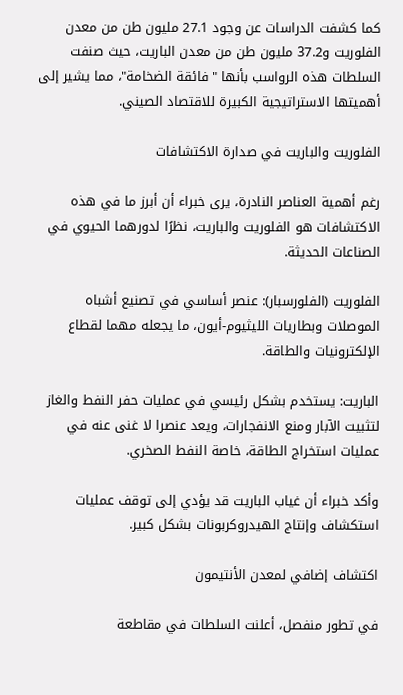كما كشفت الدراسات عن وجود 27.1 مليون طن من معدن الفلوريت و37.2 مليون طن من معدن الباريت، حيث صنفت السلطات هذه الرواسب بأنها "فائقة الضخامة"، مما يشير إلى أهميتها الاستراتيجية الكبيرة للاقتصاد الصيني.

الفلوريت والباريت في صدارة الاكتشافات

رغم أهمية العناصر النادرة، يرى خبراء أن أبرز ما في هذه الاكتشافات هو الفلوريت والباريت، نظرًا لدورهما الحيوي في الصناعات الحديثة.

الفلوريت (الفلورسبار): عنصر أساسي في تصنيع أشباه الموصلات وبطاريات الليثيوم-أيون، ما يجعله مهما لقطاع الإلكترونيات والطاقة.

الباريت: يستخدم بشكل رئيسي في عمليات حفر النفط والغاز لتثبيت الآبار ومنع الانفجارات، ويعد عنصرا لا غنى عنه في عمليات استخراج الطاقة، خاصة النفط الصخري.

وأكد خبراء أن غياب الباريت قد يؤدي إلى توقف عمليات استكشاف وإنتاج الهيدروكربونات بشكل كبير.

اكتشاف إضافي لمعدن الأنتيمون

في تطور منفصل، أعلنت السلطات في مقاطعة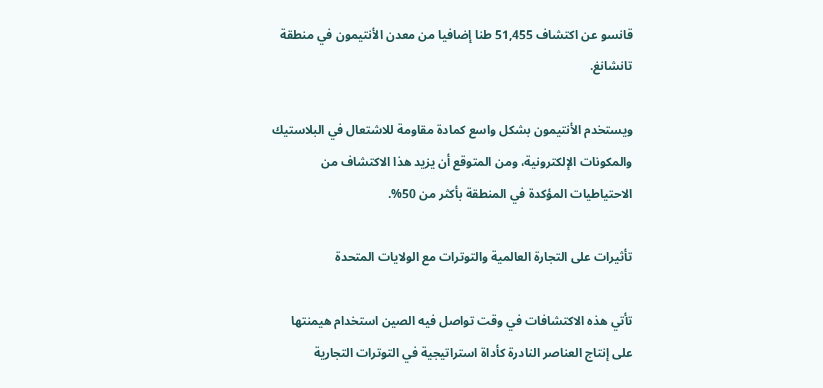قانسو عن اكتشاف 51,455 طنا إضافيا من معدن الأنتيمون في منطقة تانشانغ.

ويستخدم الأنتيمون بشكل واسع كمادة مقاومة للاشتعال في البلاستيك والمكونات الإلكترونية، ومن المتوقع أن يزيد هذا الاكتشاف من الاحتياطيات المؤكدة في المنطقة بأكثر من 50%.

تأثيرات على التجارة العالمية والتوترات مع الولايات المتحدة

تأتي هذه الاكتشافات في وقت تواصل فيه الصين استخدام هيمنتها على إنتاج العناصر النادرة كأداة استراتيجية في التوترات التجارية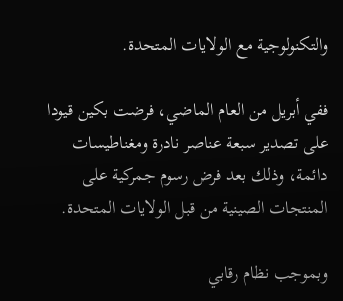والتكنولوجية مع الولايات المتحدة.

ففي أبريل من العام الماضي، فرضت بكين قيودا على تصدير سبعة عناصر نادرة ومغناطيسات دائمة، وذلك بعد فرض رسوم جمركية على المنتجات الصينية من قبل الولايات المتحدة.

وبموجب نظام رقابي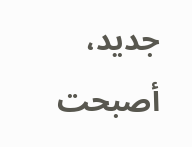جديد، أصبحت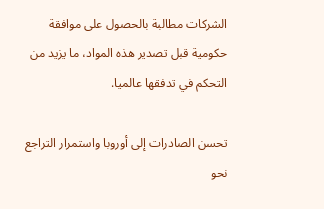الشركات مطالبة بالحصول على موافقة حكومية قبل تصدير هذه المواد، ما يزيد من التحكم في تدفقها عالميا.

تحسن الصادرات إلى أوروبا واستمرار التراجع نحو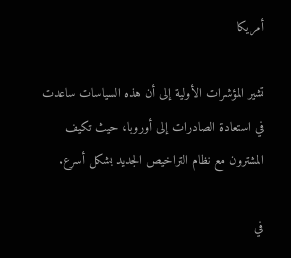أمريكا

تشير المؤشرات الأولية إلى أن هذه السياسات ساعدت في استعادة الصادرات إلى أوروبا، حيث تكيف المشترون مع نظام التراخيص الجديد بشكل أسرع.

في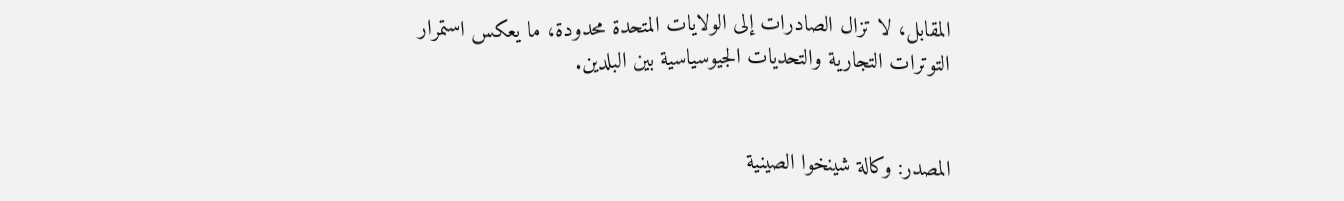المقابل، لا تزال الصادرات إلى الولايات المتحدة محدودة، ما يعكس استمرار التوترات التجارية والتحديات الجيوسياسية بين البلدين.


المصدر: وكالة شينخوا الصينية